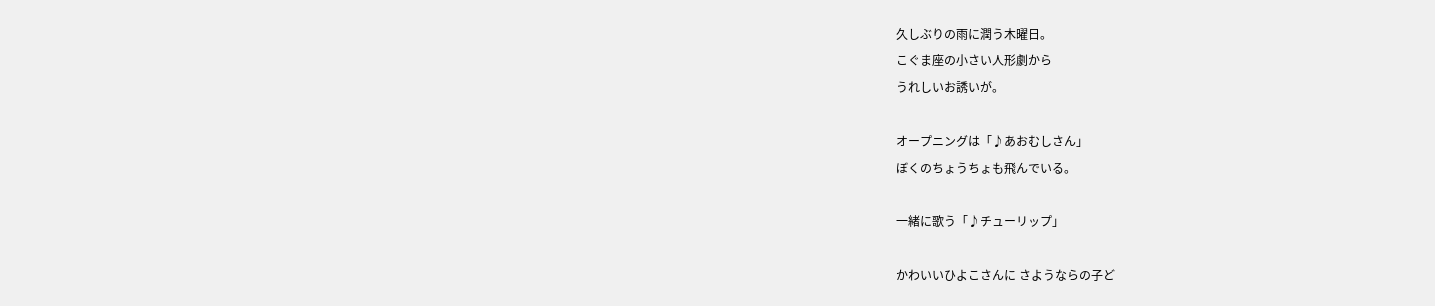久しぶりの雨に潤う木曜日。
こぐま座の小さい人形劇から
うれしいお誘いが。

オープニングは「♪あおむしさん」
ぼくのちょうちょも飛んでいる。

一緒に歌う「♪チューリップ」

かわいいひよこさんに さようならの子ど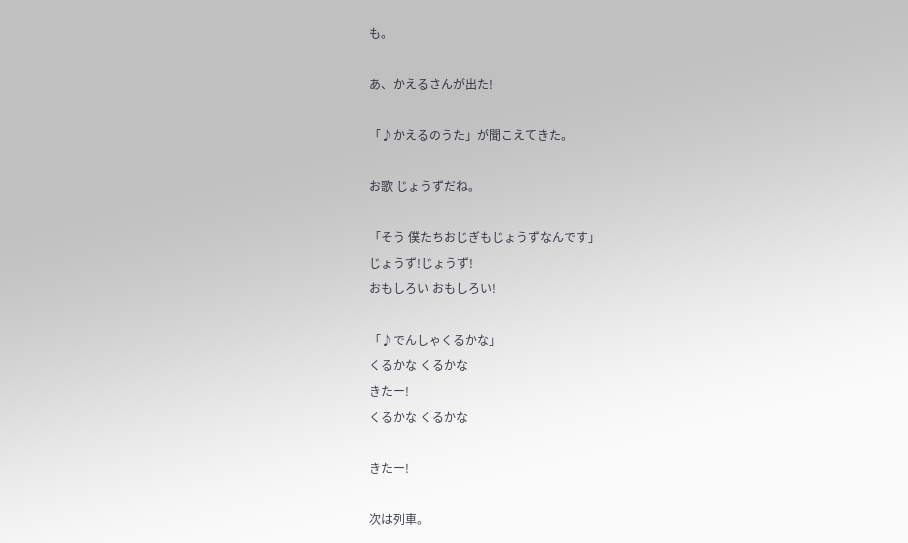も。

あ、かえるさんが出た!

「♪かえるのうた」が聞こえてきた。

お歌 じょうずだね。

「そう 僕たちおじぎもじょうずなんです」
じょうず!じょうず!
おもしろい おもしろい!

「♪でんしゃくるかな」
くるかな くるかな
きたー!
くるかな くるかな

きたー!

次は列車。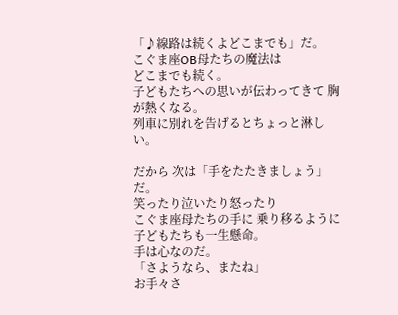「♪線路は続くよどこまでも」だ。
こぐま座OB母たちの魔法は
どこまでも続く。
子どもたちへの思いが伝わってきて 胸が熱くなる。
列車に別れを告げるとちょっと淋しい。

だから 次は「手をたたきましょう」だ。
笑ったり泣いたり怒ったり
こぐま座母たちの手に 乗り移るように
子どもたちも一生懸命。
手は心なのだ。
「さようなら、またね」
お手々さ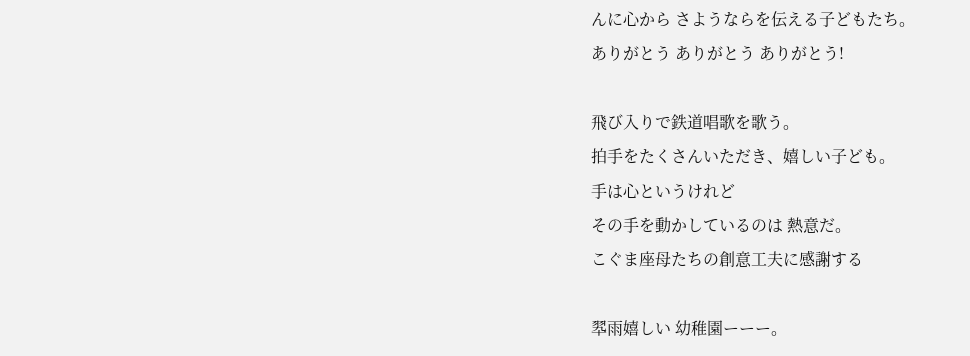んに心から さようならを伝える子どもたち。
ありがとう ありがとう ありがとう!

飛び入りで鉄道唱歌を歌う。
拍手をたくさんいただき、嬉しい子ども。
手は心というけれど
その手を動かしているのは 熱意だ。
こぐま座母たちの創意工夫に感謝する

翆雨嬉しい 幼稚園ーーー。